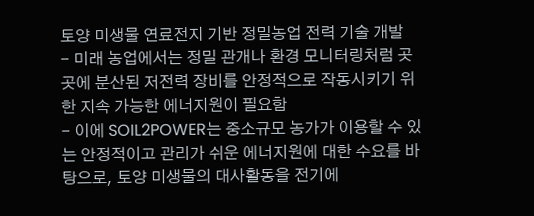토양 미생물 연료전지 기반 정밀농업 전력 기술 개발
- 미래 농업에서는 정밀 관개나 환경 모니터링처럼 곳곳에 분산된 저전력 장비를 안정적으로 작동시키기 위한 지속 가능한 에너지원이 필요함
- 이에 SOIL2POWER는 중소규모 농가가 이용할 수 있는 안정적이고 관리가 쉬운 에너지원에 대한 수요를 바탕으로, 토양 미생물의 대사활동을 전기에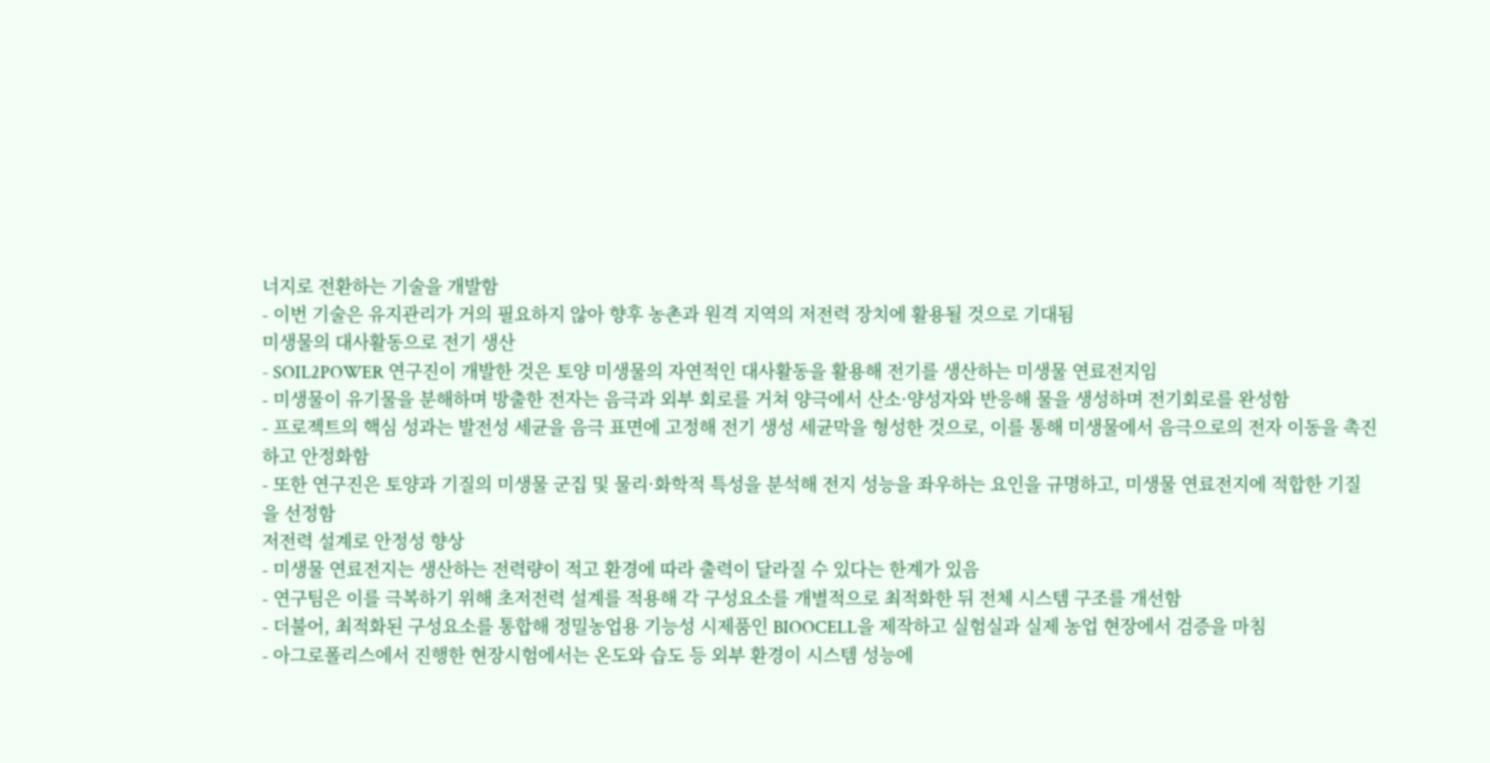너지로 전환하는 기술을 개발함
- 이번 기술은 유지관리가 거의 필요하지 않아 향후 농촌과 원격 지역의 저전력 장치에 활용될 것으로 기대됨
미생물의 대사활동으로 전기 생산
- SOIL2POWER 연구진이 개발한 것은 토양 미생물의 자연적인 대사활동을 활용해 전기를 생산하는 미생물 연료전지임
- 미생물이 유기물을 분해하며 방출한 전자는 음극과 외부 회로를 거쳐 양극에서 산소·양성자와 반응해 물을 생성하며 전기회로를 완성함
- 프로젝트의 핵심 성과는 발전성 세균을 음극 표면에 고정해 전기 생성 세균막을 형성한 것으로, 이를 통해 미생물에서 음극으로의 전자 이동을 촉진하고 안정화함
- 또한 연구진은 토양과 기질의 미생물 군집 및 물리·화학적 특성을 분석해 전지 성능을 좌우하는 요인을 규명하고, 미생물 연료전지에 적합한 기질을 선정함
저전력 설계로 안정성 향상
- 미생물 연료전지는 생산하는 전력량이 적고 환경에 따라 출력이 달라질 수 있다는 한계가 있음
- 연구팀은 이를 극복하기 위해 초저전력 설계를 적용해 각 구성요소를 개별적으로 최적화한 뒤 전체 시스템 구조를 개선함
- 더불어, 최적화된 구성요소를 통합해 정밀농업용 기능성 시제품인 BIOOCELL을 제작하고 실험실과 실제 농업 현장에서 검증을 마침
- 아그로폴리스에서 진행한 현장시험에서는 온도와 습도 등 외부 환경이 시스템 성능에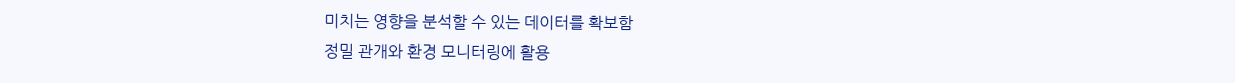미치는 영향을 분석할 수 있는 데이터를 확보함
정밀 관개와 환경 모니터링에 활용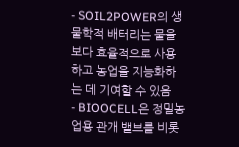- SOIL2POWER의 생물학적 배터리는 물을 보다 효율적으로 사용하고 농업을 지능화하는 데 기여할 수 있음
- BIOOCELL은 정밀농업용 관개 밸브를 비롯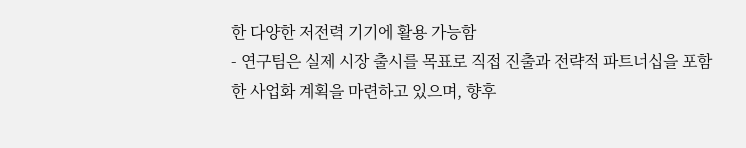한 다양한 저전력 기기에 활용 가능함
- 연구팀은 실제 시장 출시를 목표로 직접 진출과 전략적 파트너십을 포함한 사업화 계획을 마련하고 있으며, 향후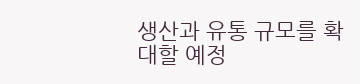생산과 유통 규모를 확대할 예정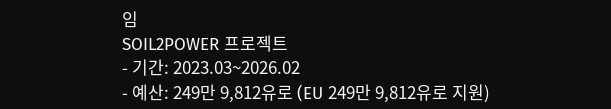임
SOIL2POWER 프로젝트
- 기간: 2023.03~2026.02
- 예산: 249만 9,812유로 (EU 249만 9,812유로 지원)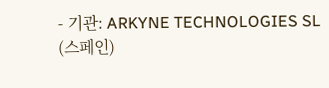- 기관: ARKYNE TECHNOLOGIES SL (스페인)